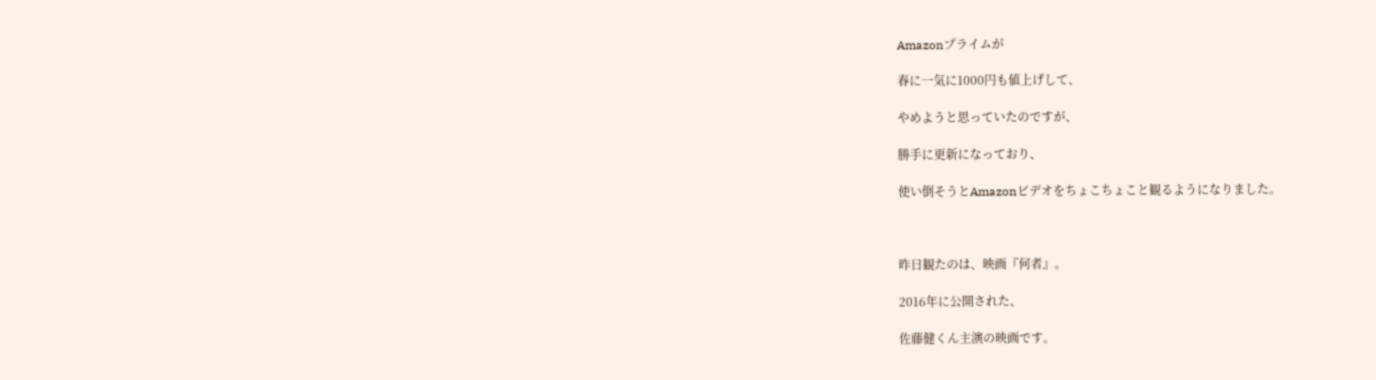Amazonプライムが

春に一気に1000円も値上げして、

やめようと思っていたのですが、

勝手に更新になっており、

使い倒そうとAmazonビデオをちょこちょこと観るようになりました。



昨日観たのは、映画『何者』。

2016年に公開された、

佐藤健くん主演の映画です。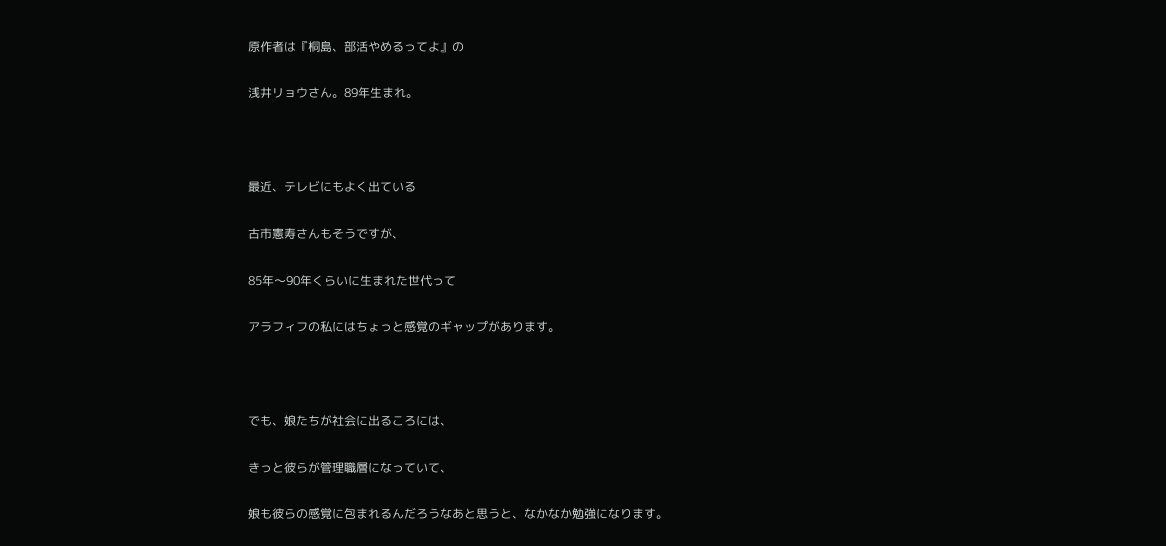原作者は『桐島、部活やめるってよ』の

浅井リョウさん。89年生まれ。



最近、テレビにもよく出ている

古市憲寿さんもそうですが、

85年〜90年くらいに生まれた世代って

アラフィフの私にはちょっと感覚のギャップがあります。



でも、娘たちが社会に出るころには、

きっと彼らが管理職層になっていて、

娘も彼らの感覚に包まれるんだろうなあと思うと、なかなか勉強になります。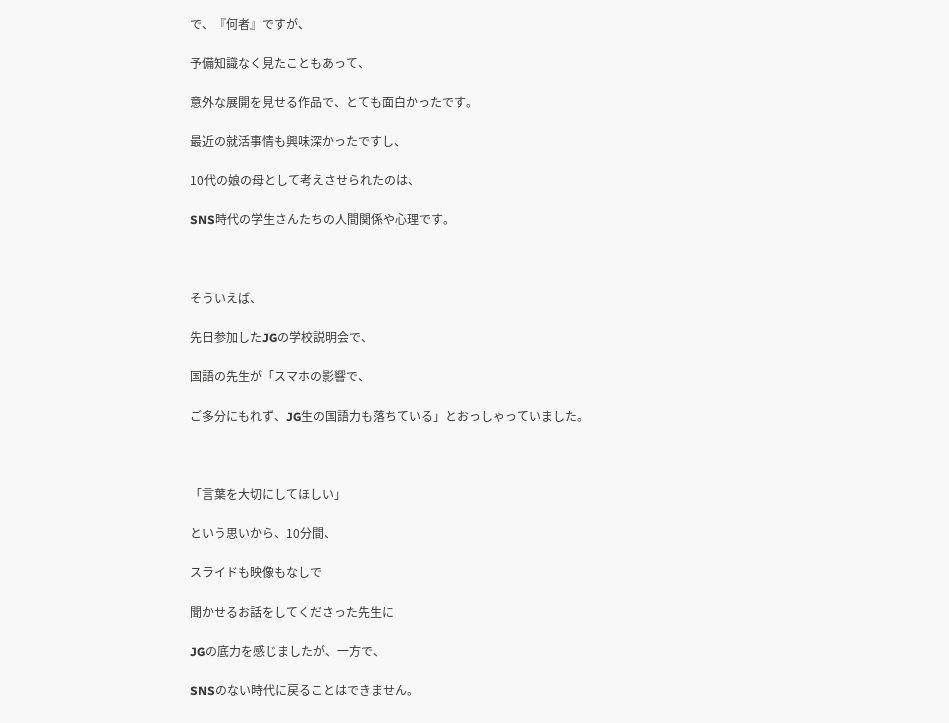で、『何者』ですが、

予備知識なく見たこともあって、

意外な展開を見せる作品で、とても面白かったです。

最近の就活事情も興味深かったですし、

10代の娘の母として考えさせられたのは、

SNS時代の学生さんたちの人間関係や心理です。



そういえば、

先日参加したJGの学校説明会で、

国語の先生が「スマホの影響で、

ご多分にもれず、JG生の国語力も落ちている」とおっしゃっていました。



「言葉を大切にしてほしい」

という思いから、10分間、

スライドも映像もなしで

聞かせるお話をしてくださった先生に

JGの底力を感じましたが、一方で、

SNSのない時代に戻ることはできません。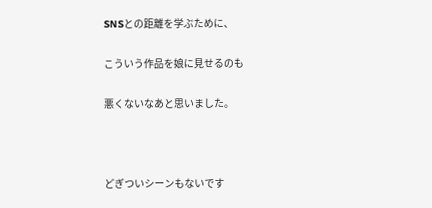SNSとの距離を学ぶために、

こういう作品を娘に見せるのも

悪くないなあと思いました。



どぎついシーンもないです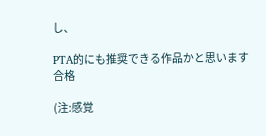し、

PTA的にも推奨できる作品かと思います合格

(注:感覚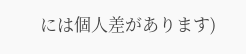には個人差があります)